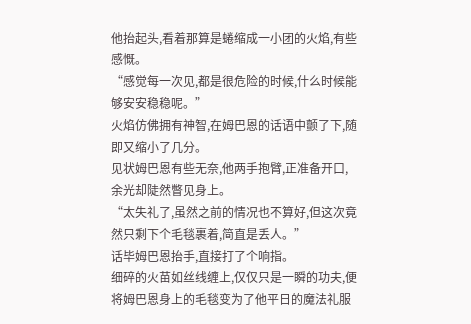他抬起头,看着那算是蜷缩成一小团的火焰,有些感慨。
“感觉每一次见,都是很危险的时候,什么时候能够安安稳稳呢。”
火焰仿佛拥有神智,在姆巴恩的话语中颤了下,随即又缩小了几分。
见状姆巴恩有些无奈,他两手抱臂,正准备开口,余光却陡然瞥见身上。
“太失礼了,虽然之前的情况也不算好,但这次竟然只剩下个毛毯裹着,简直是丢人。”
话毕姆巴恩抬手,直接打了个响指。
细碎的火苗如丝线缠上,仅仅只是一瞬的功夫,便将姆巴恩身上的毛毯变为了他平日的魔法礼服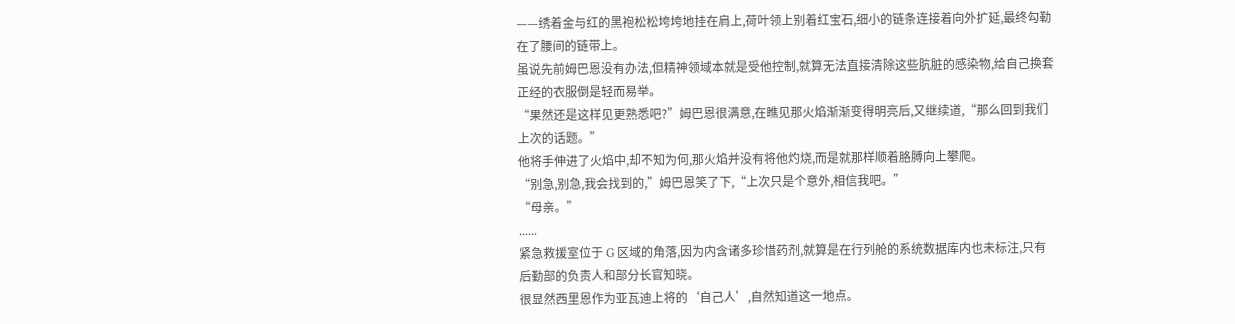——绣着金与红的黑袍松松垮垮地挂在肩上,荷叶领上别着红宝石,细小的链条连接着向外扩延,最终勾勒在了腰间的链带上。
虽说先前姆巴恩没有办法,但精神领域本就是受他控制,就算无法直接清除这些肮脏的感染物,给自己换套正经的衣服倒是轻而易举。
“果然还是这样见更熟悉吧?”姆巴恩很满意,在瞧见那火焰渐渐变得明亮后,又继续道,“那么回到我们上次的话题。”
他将手伸进了火焰中,却不知为何,那火焰并没有将他灼烧,而是就那样顺着胳膊向上攀爬。
“别急,别急,我会找到的,”姆巴恩笑了下,“上次只是个意外,相信我吧。”
“母亲。”
......
紧急救援室位于 G 区域的角落,因为内含诸多珍惜药剂,就算是在行列舱的系统数据库内也未标注,只有后勤部的负责人和部分长官知晓。
很显然西里恩作为亚瓦迪上将的‘自己人’,自然知道这一地点。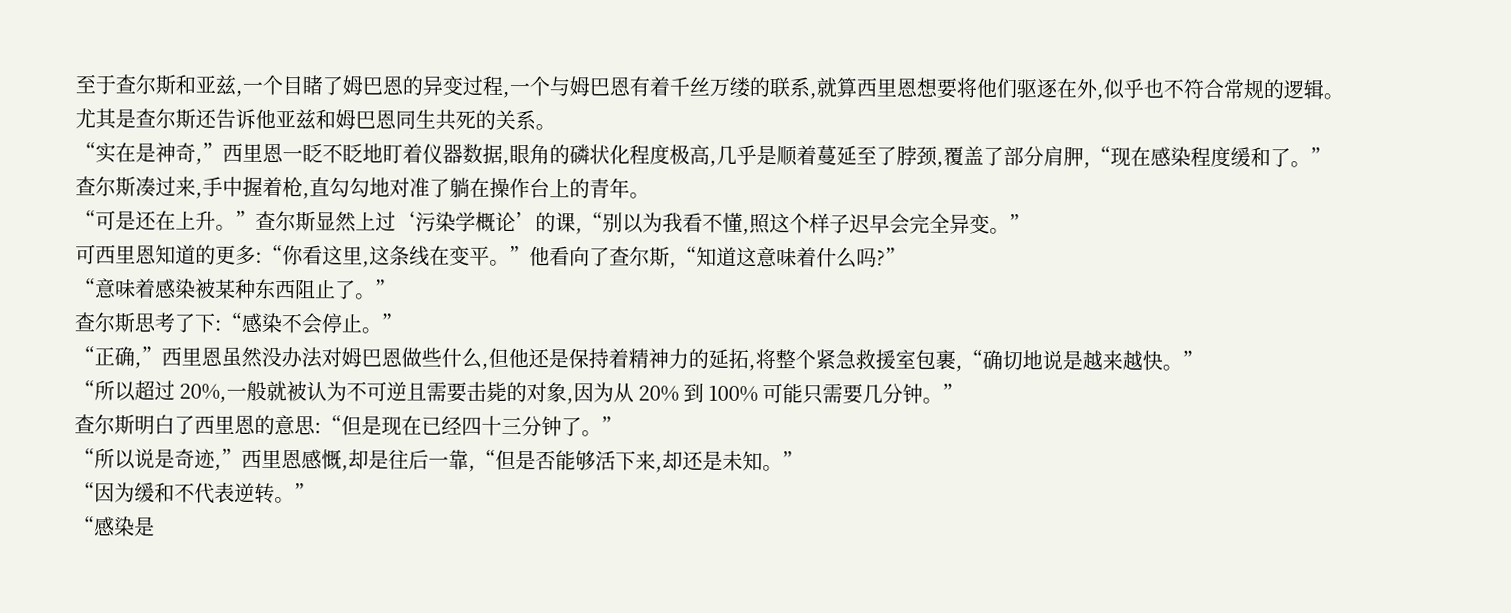至于查尔斯和亚兹,一个目睹了姆巴恩的异变过程,一个与姆巴恩有着千丝万缕的联系,就算西里恩想要将他们驱逐在外,似乎也不符合常规的逻辑。
尤其是查尔斯还告诉他亚兹和姆巴恩同生共死的关系。
“实在是神奇,”西里恩一眨不眨地盯着仪器数据,眼角的磷状化程度极高,几乎是顺着蔓延至了脖颈,覆盖了部分肩胛,“现在感染程度缓和了。”
查尔斯凑过来,手中握着枪,直勾勾地对准了躺在操作台上的青年。
“可是还在上升。”查尔斯显然上过‘污染学概论’的课,“别以为我看不懂,照这个样子迟早会完全异变。”
可西里恩知道的更多:“你看这里,这条线在变平。”他看向了查尔斯,“知道这意味着什么吗?”
“意味着感染被某种东西阻止了。”
查尔斯思考了下:“感染不会停止。”
“正确,”西里恩虽然没办法对姆巴恩做些什么,但他还是保持着精神力的延拓,将整个紧急救援室包裹,“确切地说是越来越快。”
“所以超过 20%,一般就被认为不可逆且需要击毙的对象,因为从 20% 到 100% 可能只需要几分钟。”
查尔斯明白了西里恩的意思:“但是现在已经四十三分钟了。”
“所以说是奇迹,”西里恩感慨,却是往后一靠,“但是否能够活下来,却还是未知。”
“因为缓和不代表逆转。”
“感染是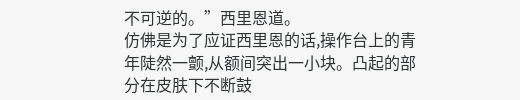不可逆的。”西里恩道。
仿佛是为了应证西里恩的话,操作台上的青年陡然一颤,从额间突出一小块。凸起的部分在皮肤下不断鼓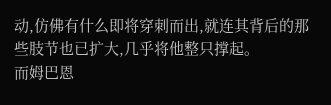动,仿佛有什么即将穿刺而出,就连其背后的那些肢节也已扩大,几乎将他整只撑起。
而姆巴恩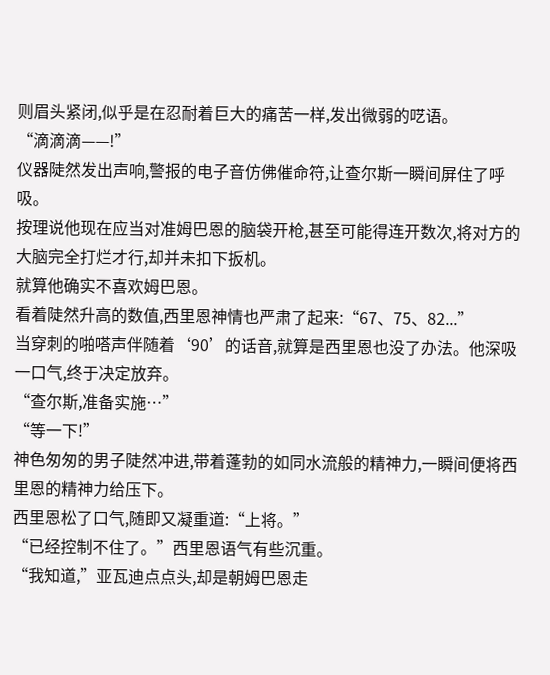则眉头紧闭,似乎是在忍耐着巨大的痛苦一样,发出微弱的呓语。
“滴滴滴——!”
仪器陡然发出声响,警报的电子音仿佛催命符,让查尔斯一瞬间屏住了呼吸。
按理说他现在应当对准姆巴恩的脑袋开枪,甚至可能得连开数次,将对方的大脑完全打烂才行,却并未扣下扳机。
就算他确实不喜欢姆巴恩。
看着陡然升高的数值,西里恩神情也严肃了起来:“67、75、82...”
当穿刺的啪嗒声伴随着‘90’的话音,就算是西里恩也没了办法。他深吸一口气,终于决定放弃。
“查尔斯,准备实施…”
“等一下!”
神色匆匆的男子陡然冲进,带着蓬勃的如同水流般的精神力,一瞬间便将西里恩的精神力给压下。
西里恩松了口气,随即又凝重道:“上将。”
“已经控制不住了。”西里恩语气有些沉重。
“我知道,”亚瓦迪点点头,却是朝姆巴恩走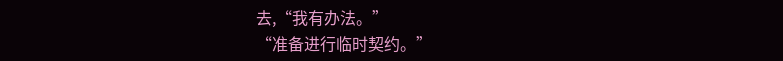去,“我有办法。”
“准备进行临时契约。”